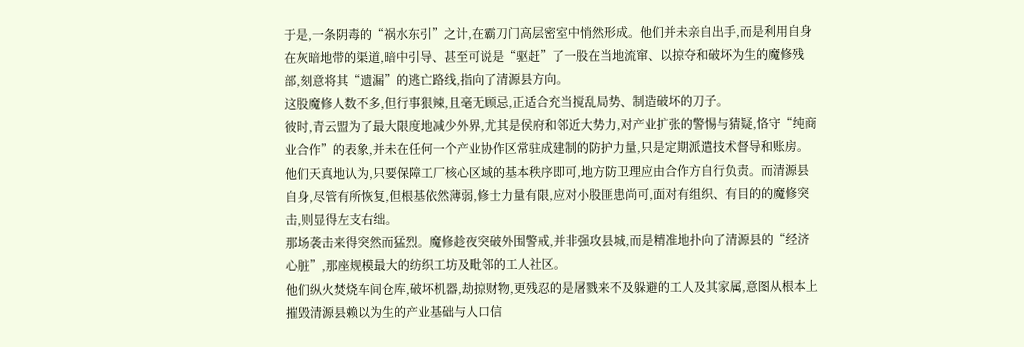于是,一条阴毒的“祸水东引”之计,在霸刀门高层密室中悄然形成。他们并未亲自出手,而是利用自身在灰暗地带的渠道,暗中引导、甚至可说是“驱赶”了一股在当地流窜、以掠夺和破坏为生的魔修残部,刻意将其“遗漏”的逃亡路线,指向了清源县方向。
这股魔修人数不多,但行事狠辣,且毫无顾忌,正适合充当搅乱局势、制造破坏的刀子。
彼时,青云盟为了最大限度地减少外界,尤其是侯府和邻近大势力,对产业扩张的警惕与猜疑,恪守“纯商业合作”的表象,并未在任何一个产业协作区常驻成建制的防护力量,只是定期派遣技术督导和账房。
他们天真地认为,只要保障工厂核心区域的基本秩序即可,地方防卫理应由合作方自行负责。而清源县自身,尽管有所恢复,但根基依然薄弱,修士力量有限,应对小股匪患尚可,面对有组织、有目的的魔修突击,则显得左支右绌。
那场袭击来得突然而猛烈。魔修趁夜突破外围警戒,并非强攻县城,而是精准地扑向了清源县的“经济心脏”,那座规模最大的纺织工坊及毗邻的工人社区。
他们纵火焚烧车间仓库,破坏机器,劫掠财物,更残忍的是屠戮来不及躲避的工人及其家属,意图从根本上摧毁清源县赖以为生的产业基础与人口信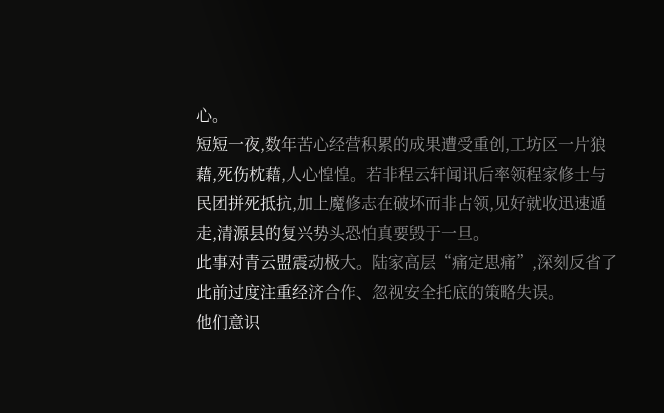心。
短短一夜,数年苦心经营积累的成果遭受重创,工坊区一片狼藉,死伤枕藉,人心惶惶。若非程云轩闻讯后率领程家修士与民团拼死抵抗,加上魔修志在破坏而非占领,见好就收迅速遁走,清源县的复兴势头恐怕真要毁于一旦。
此事对青云盟震动极大。陆家高层“痛定思痛”,深刻反省了此前过度注重经济合作、忽视安全托底的策略失误。
他们意识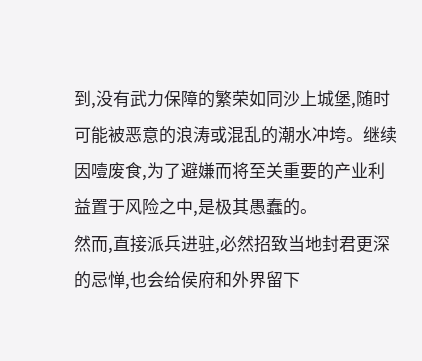到,没有武力保障的繁荣如同沙上城堡,随时可能被恶意的浪涛或混乱的潮水冲垮。继续因噎废食,为了避嫌而将至关重要的产业利益置于风险之中,是极其愚蠢的。
然而,直接派兵进驻,必然招致当地封君更深的忌惮,也会给侯府和外界留下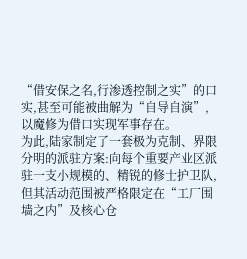“借安保之名,行渗透控制之实”的口实,甚至可能被曲解为“自导自演”,以魔修为借口实现军事存在。
为此,陆家制定了一套极为克制、界限分明的派驻方案:向每个重要产业区派驻一支小规模的、精锐的修士护卫队,但其活动范围被严格限定在“工厂围墙之内”及核心仓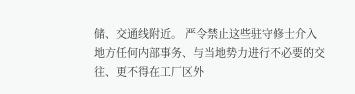储、交通线附近。 严令禁止这些驻守修士介入地方任何内部事务、与当地势力进行不必要的交往、更不得在工厂区外